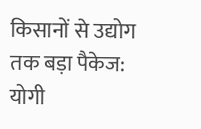किसानों से उद्योग तक बड़ा पैकेज: योगी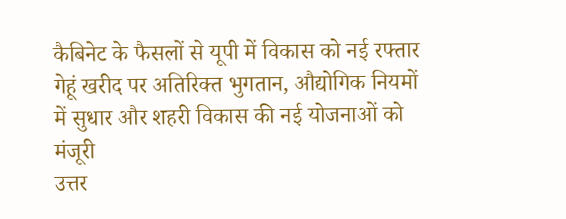कैबिनेट के फैसलों से यूपी में विकास को नई रफ्तार
गेहूं खरीद पर अतिरिक्त भुगतान, औद्योगिक नियमों में सुधार और शहरी विकास की नई योजनाओं को मंजूरी
उत्तर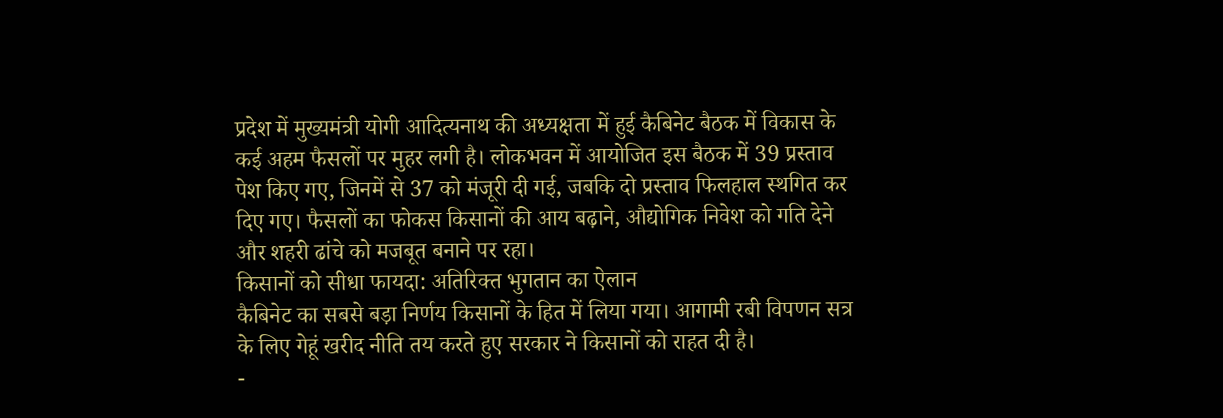प्रदेश में मुख्यमंत्री योगी आदित्यनाथ की अध्यक्षता में हुई कैबिनेट बैठक में विकास के कई अहम फैसलों पर मुहर लगी है। लोकभवन में आयोजित इस बैठक में 39 प्रस्ताव पेश किए गए, जिनमें से 37 को मंजूरी दी गई, जबकि दो प्रस्ताव फिलहाल स्थगित कर दिए गए। फैसलों का फोकस किसानों की आय बढ़ाने, औद्योगिक निवेश को गति देने और शहरी ढांचे को मजबूत बनाने पर रहा।
किसानों को सीधा फायदा: अतिरिक्त भुगतान का ऐलान
कैबिनेट का सबसे बड़ा निर्णय किसानों के हित में लिया गया। आगामी रबी विपणन सत्र के लिए गेहूं खरीद नीति तय करते हुए सरकार ने किसानों को राहत दी है।
-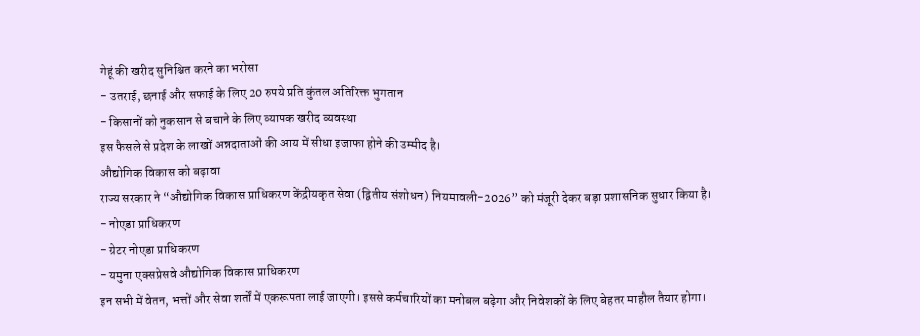गेहूं की खरीद सुनिश्चित करने का भरोसा
- उतराई, छनाई और सफाई के लिए 20 रुपये प्रति कुंतल अतिरिक्त भुगतान
- किसानों को नुकसान से बचाने के लिए व्यापक खरीद व्यवस्था
इस फैसले से प्रदेश के लाखों अन्नदाताओं की आय में सीधा इजाफा होने की उम्मीद है।
औद्योगिक विकास को बढ़ावा
राज्य सरकार ने “औद्योगिक विकास प्राधिकरण केंद्रीयकृत सेवा (द्वितीय संशोधन) नियमावली-2026” को मंजूरी देकर बड़ा प्रशासनिक सुधार किया है।
- नोएडा प्राधिकरण
- ग्रेटर नोएडा प्राधिकरण
- यमुना एक्सप्रेसवे औद्योगिक विकास प्राधिकरण
इन सभी में वेतन, भत्तों और सेवा शर्तों में एकरूपता लाई जाएगी। इससे कर्मचारियों का मनोबल बढ़ेगा और निवेशकों के लिए बेहतर माहौल तैयार होगा।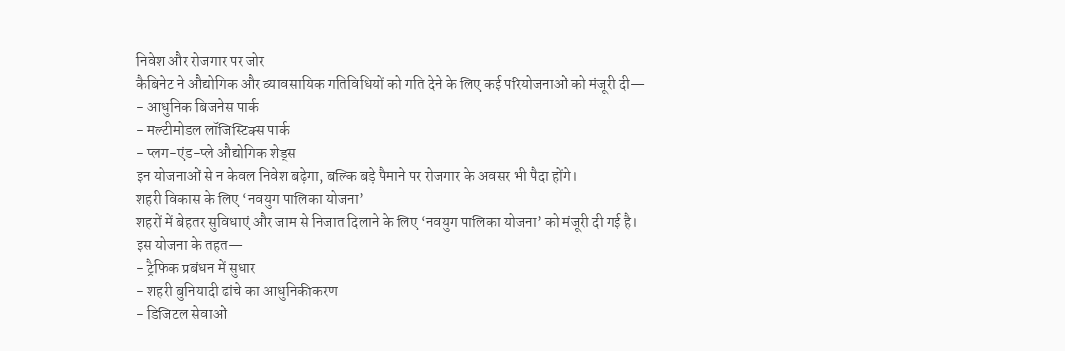निवेश और रोजगार पर जोर
कैबिनेट ने औद्योगिक और व्यावसायिक गतिविधियों को गति देने के लिए कई परियोजनाओं को मंजूरी दी—
- आधुनिक बिजनेस पार्क
- मल्टीमोडल लॉजिस्टिक्स पार्क
- प्लग-एंड-प्ले औद्योगिक शेड्स
इन योजनाओं से न केवल निवेश बढ़ेगा, बल्कि बड़े पैमाने पर रोजगार के अवसर भी पैदा होंगे।
शहरी विकास के लिए ‘नवयुग पालिका योजना’
शहरों में बेहतर सुविधाएं और जाम से निजात दिलाने के लिए ‘नवयुग पालिका योजना’ को मंजूरी दी गई है।
इस योजना के तहत—
- ट्रैफिक प्रबंधन में सुधार
- शहरी बुनियादी ढांचे का आधुनिकीकरण
- डिजिटल सेवाओं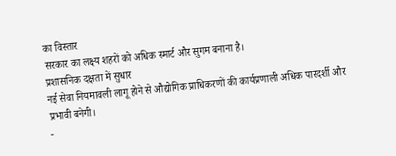का विस्तार
सरकार का लक्ष्य शहरों को अधिक स्मार्ट और सुगम बनाना है।
प्रशासनिक दक्षता में सुधार
नई सेवा नियमावली लागू होने से औद्योगिक प्राधिकरणों की कार्यप्रणाली अधिक पारदर्शी और प्रभावी बनेगी।
-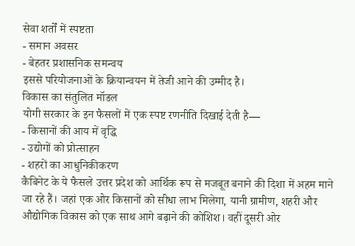सेवा शर्तों में स्पष्टता
- समान अवसर
- बेहतर प्रशासनिक समन्वय
इससे परियोजनाओं के क्रियान्वयन में तेजी आने की उम्मीद है।
विकास का संतुलित मॉडल
योगी सरकार के इन फैसलों में एक स्पष्ट रणनीति दिखाई देती है—
- किसानों की आय में वृद्धि
- उद्योगों को प्रोत्साहन
- शहरों का आधुनिकीकरण
कैबिनेट के ये फैसले उत्तर प्रदेश को आर्थिक रूप से मजबूत बनाने की दिशा में अहम माने जा रहे हैं। जहां एक ओर किसानों को सीधा लाभ मिलेगा, यानी ग्रामीण, शहरी और औद्योगिक विकास को एक साथ आगे बढ़ाने की कोशिश। वहीं दूसरी ओर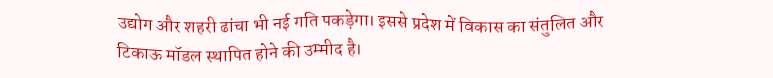उद्योग और शहरी ढांचा भी नई गति पकड़ेगा। इससे प्रदेश में विकास का संतुलित और टिकाऊ मॉडल स्थापित होने की उम्मीद है।